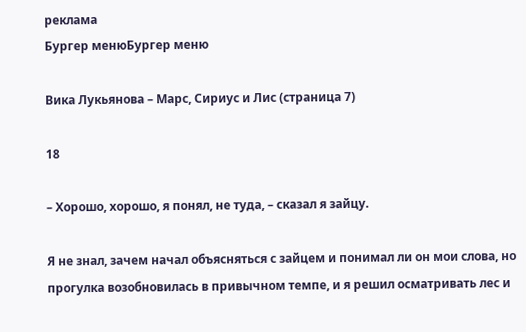реклама
Бургер менюБургер меню

Вика Лукьянова – Марс, Сириус и Лис (страница 7)

18

– Хорошо, хорошо, я понял, не туда, – сказал я зайцу.

Я не знал, зачем начал объясняться с зайцем и понимал ли он мои слова, но прогулка возобновилась в привычном темпе, и я решил осматривать лес и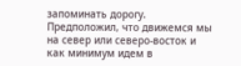запоминать дорогу. Предположил, что движемся мы на север или северо-восток и как минимум идем в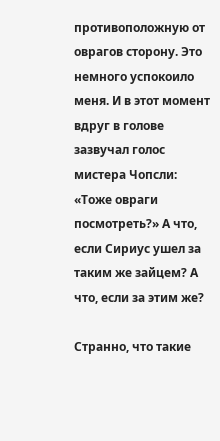противоположную от оврагов сторону. Это немного успокоило меня. И в этот момент вдруг в голове зазвучал голос мистера Чопсли: «Тоже овраги посмотреть?» А что, если Сириус ушел за таким же зайцем? А что, если за этим же?

Странно, что такие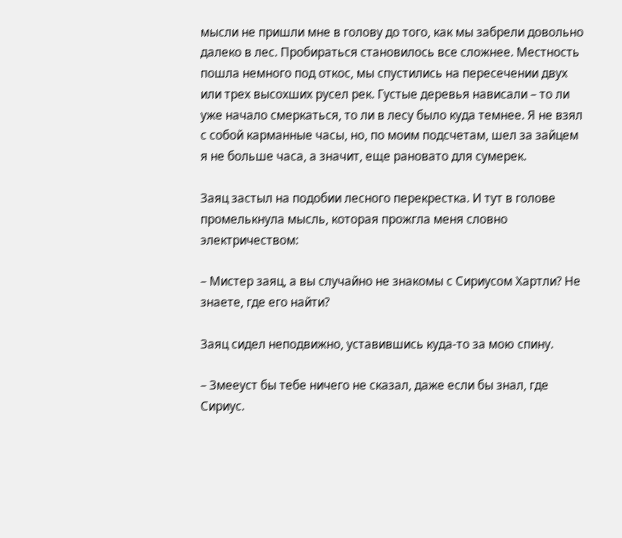мысли не пришли мне в голову до того, как мы забрели довольно далеко в лес. Пробираться становилось все сложнее. Местность пошла немного под откос, мы спустились на пересечении двух или трех высохших русел рек. Густые деревья нависали – то ли уже начало смеркаться, то ли в лесу было куда темнее. Я не взял с собой карманные часы, но, по моим подсчетам, шел за зайцем я не больше часа, а значит, еще рановато для сумерек.

Заяц застыл на подобии лесного перекрестка. И тут в голове промелькнула мысль, которая прожгла меня словно электричеством:

– Мистер заяц, а вы случайно не знакомы с Сириусом Хартли? Не знаете, где его найти?

Заяц сидел неподвижно, уставившись куда-то за мою спину.

– Змееуст бы тебе ничего не сказал, даже если бы знал, где Сириус.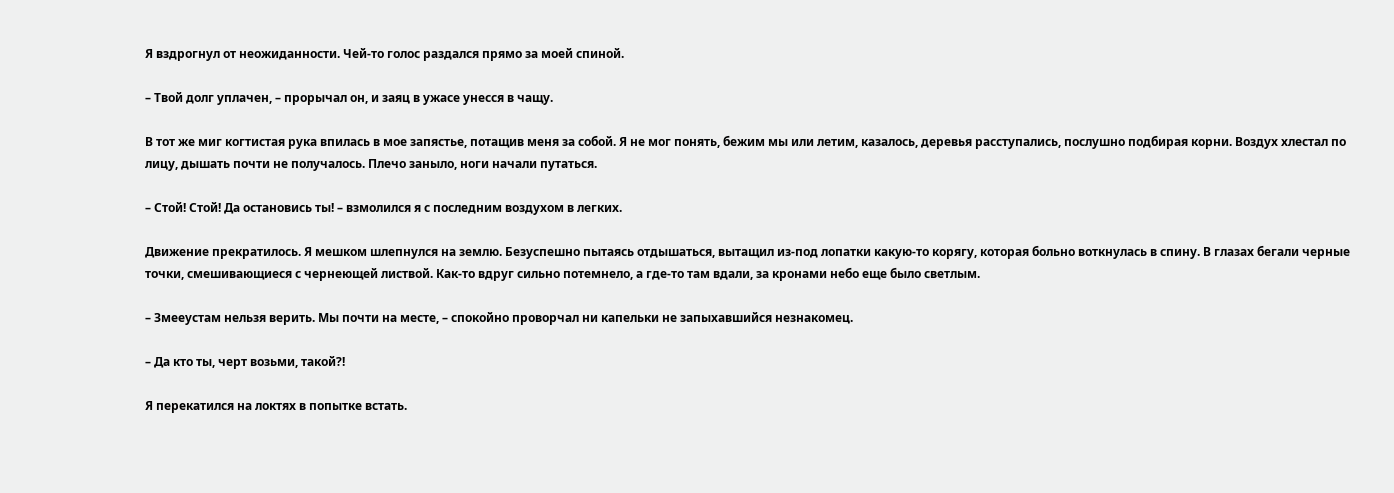Я вздрогнул от неожиданности. Чей-то голос раздался прямо за моей спиной.

– Твой долг уплачен, – прорычал он, и заяц в ужасе унесся в чащу.

В тот же миг когтистая рука впилась в мое запястье, потащив меня за собой. Я не мог понять, бежим мы или летим, казалось, деревья расступались, послушно подбирая корни. Воздух хлестал по лицу, дышать почти не получалось. Плечо заныло, ноги начали путаться.

– Стой! Стой! Да остановись ты! – взмолился я с последним воздухом в легких.

Движение прекратилось. Я мешком шлепнулся на землю. Безуспешно пытаясь отдышаться, вытащил из-под лопатки какую-то корягу, которая больно воткнулась в спину. В глазах бегали черные точки, смешивающиеся с чернеющей листвой. Как-то вдруг сильно потемнело, а где-то там вдали, за кронами небо еще было светлым.

– Змееустам нельзя верить. Мы почти на месте, – спокойно проворчал ни капельки не запыхавшийся незнакомец.

– Да кто ты, черт возьми, такой?!

Я перекатился на локтях в попытке встать.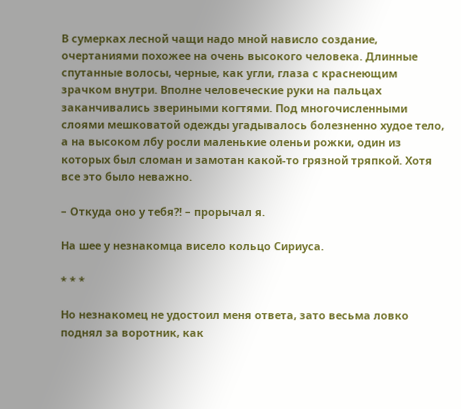В сумерках лесной чащи надо мной нависло создание, очертаниями похожее на очень высокого человека. Длинные спутанные волосы, черные, как угли, глаза с краснеющим зрачком внутри. Вполне человеческие руки на пальцах заканчивались звериными когтями. Под многочисленными слоями мешковатой одежды угадывалось болезненно худое тело, а на высоком лбу росли маленькие оленьи рожки, один из которых был сломан и замотан какой-то грязной тряпкой. Хотя все это было неважно.

– Откуда оно у тебя?! – прорычал я.

На шее у незнакомца висело кольцо Сириуса.

* * *

Но незнакомец не удостоил меня ответа, зато весьма ловко поднял за воротник, как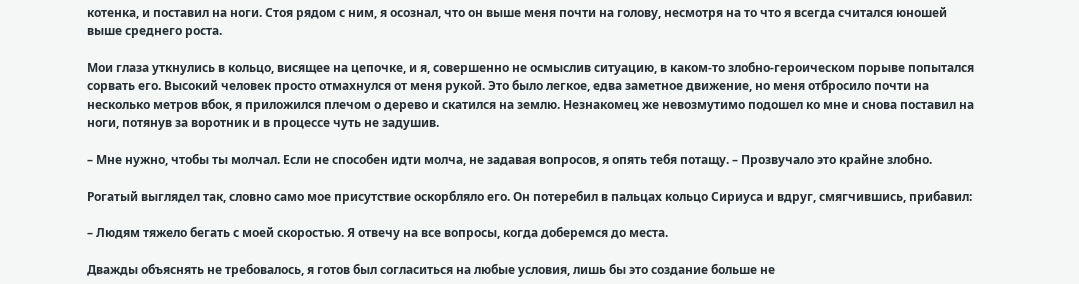котенка, и поставил на ноги. Стоя рядом с ним, я осознал, что он выше меня почти на голову, несмотря на то что я всегда считался юношей выше среднего роста.

Мои глаза уткнулись в кольцо, висящее на цепочке, и я, совершенно не осмыслив ситуацию, в каком-то злобно-героическом порыве попытался сорвать его. Высокий человек просто отмахнулся от меня рукой. Это было легкое, едва заметное движение, но меня отбросило почти на несколько метров вбок, я приложился плечом о дерево и скатился на землю. Незнакомец же невозмутимо подошел ко мне и снова поставил на ноги, потянув за воротник и в процессе чуть не задушив.

– Мне нужно, чтобы ты молчал. Если не способен идти молча, не задавая вопросов, я опять тебя потащу. – Прозвучало это крайне злобно.

Рогатый выглядел так, словно само мое присутствие оскорбляло его. Он потеребил в пальцах кольцо Сириуса и вдруг, смягчившись, прибавил:

– Людям тяжело бегать с моей скоростью. Я отвечу на все вопросы, когда доберемся до места.

Дважды объяснять не требовалось, я готов был согласиться на любые условия, лишь бы это создание больше не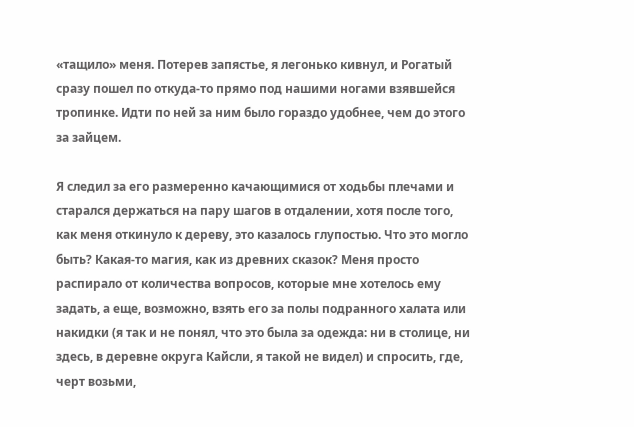«тащило» меня. Потерев запястье, я легонько кивнул, и Рогатый сразу пошел по откуда-то прямо под нашими ногами взявшейся тропинке. Идти по ней за ним было гораздо удобнее, чем до этого за зайцем.

Я следил за его размеренно качающимися от ходьбы плечами и старался держаться на пару шагов в отдалении, хотя после того, как меня откинуло к дереву, это казалось глупостью. Что это могло быть? Какая-то магия, как из древних сказок? Меня просто распирало от количества вопросов, которые мне хотелось ему задать, а еще, возможно, взять его за полы подранного халата или накидки (я так и не понял, что это была за одежда: ни в столице, ни здесь, в деревне округа Кайсли, я такой не видел) и спросить, где, черт возьми,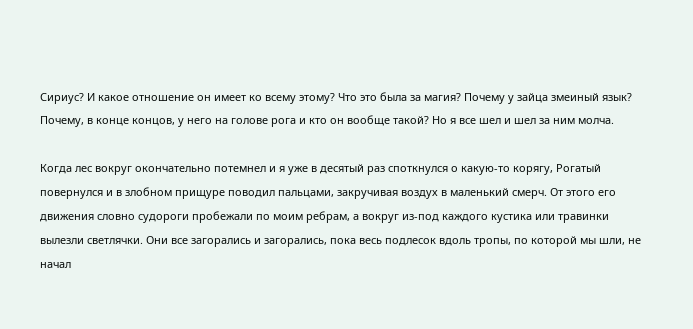Сириус? И какое отношение он имеет ко всему этому? Что это была за магия? Почему у зайца змеиный язык? Почему, в конце концов, у него на голове рога и кто он вообще такой? Но я все шел и шел за ним молча.

Когда лес вокруг окончательно потемнел и я уже в десятый раз споткнулся о какую-то корягу, Рогатый повернулся и в злобном прищуре поводил пальцами, закручивая воздух в маленький смерч. От этого его движения словно судороги пробежали по моим ребрам, а вокруг из-под каждого кустика или травинки вылезли светлячки. Они все загорались и загорались, пока весь подлесок вдоль тропы, по которой мы шли, не начал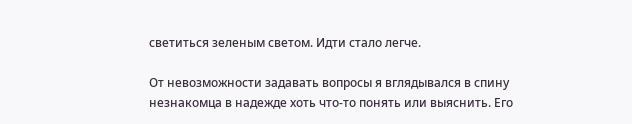светиться зеленым светом. Идти стало легче.

От невозможности задавать вопросы я вглядывался в спину незнакомца в надежде хоть что-то понять или выяснить. Его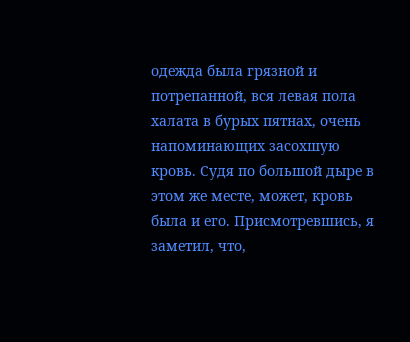одежда была грязной и потрепанной, вся левая пола халата в бурых пятнах, очень напоминающих засохшую кровь. Судя по большой дыре в этом же месте, может, кровь была и его. Присмотревшись, я заметил, что,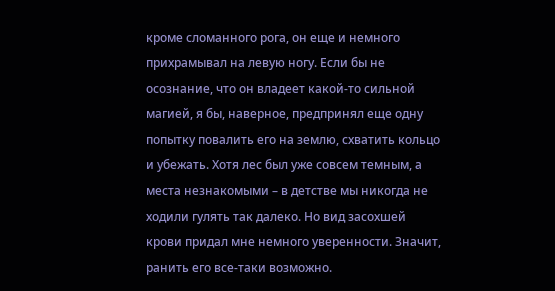кроме сломанного рога, он еще и немного прихрамывал на левую ногу. Если бы не осознание, что он владеет какой-то сильной магией, я бы, наверное, предпринял еще одну попытку повалить его на землю, схватить кольцо и убежать. Хотя лес был уже совсем темным, а места незнакомыми – в детстве мы никогда не ходили гулять так далеко. Но вид засохшей крови придал мне немного уверенности. Значит, ранить его все-таки возможно.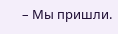– Мы пришли.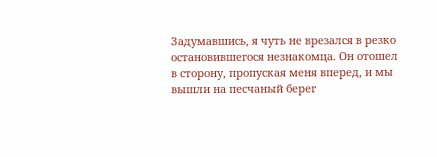Задумавшись, я чуть не врезался в резко остановившегося незнакомца. Он отошел в сторону, пропуская меня вперед, и мы вышли на песчаный берег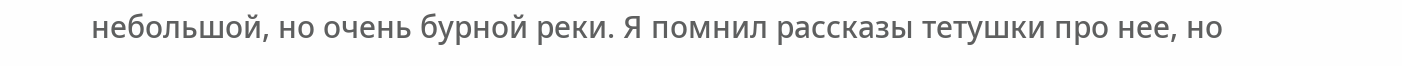небольшой, но очень бурной реки. Я помнил рассказы тетушки про нее, но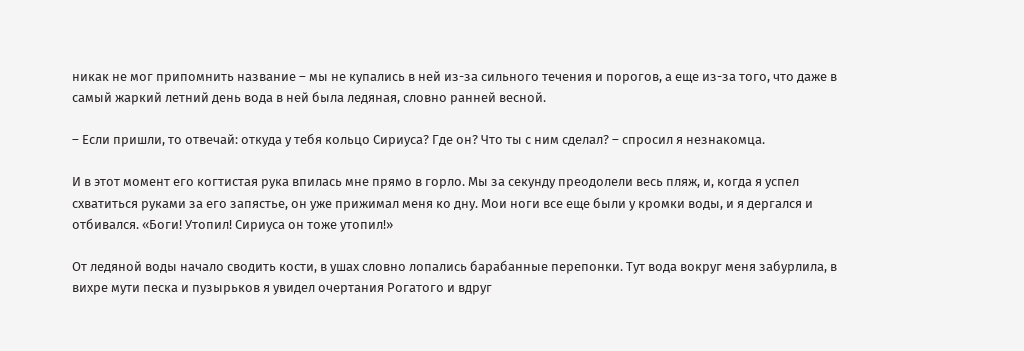никак не мог припомнить название – мы не купались в ней из-за сильного течения и порогов, а еще из-за того, что даже в самый жаркий летний день вода в ней была ледяная, словно ранней весной.

– Если пришли, то отвечай: откуда у тебя кольцо Сириуса? Где он? Что ты с ним сделал? – спросил я незнакомца.

И в этот момент его когтистая рука впилась мне прямо в горло. Мы за секунду преодолели весь пляж, и, когда я успел схватиться руками за его запястье, он уже прижимал меня ко дну. Мои ноги все еще были у кромки воды, и я дергался и отбивался. «Боги! Утопил! Сириуса он тоже утопил!»

От ледяной воды начало сводить кости, в ушах словно лопались барабанные перепонки. Тут вода вокруг меня забурлила, в вихре мути песка и пузырьков я увидел очертания Рогатого и вдруг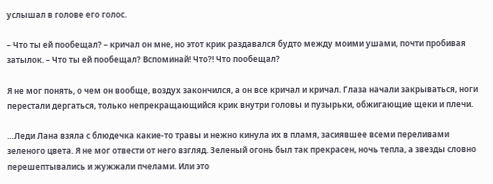услышал в голове его голос.

– Что ты ей пообещал? – кричал он мне, но этот крик раздавался будто между моими ушами, почти пробивая затылок. – Что ты ей пообещал? Вспоминай! Что?! Что пообещал?

Я не мог понять, о чем он вообще, воздух закончился, а он все кричал и кричал. Глаза начали закрываться, ноги перестали дергаться, только непрекращающийся крик внутри головы и пузырьки, обжигающие щеки и плечи.

…Леди Лана взяла с блюдечка какие-то травы и нежно кинула их в пламя, засиявшее всеми переливами зеленого цвета. Я не мог отвести от него взгляд. Зеленый огонь был так прекрасен, ночь тепла, а звезды словно перешептывались и жужжали пчелами. Или это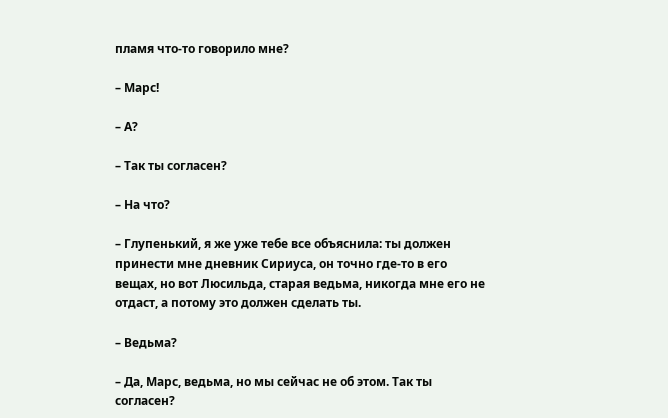пламя что-то говорило мне?

– Марс!

– А?

– Так ты согласен?

– На что?

– Глупенький, я же уже тебе все объяснила: ты должен принести мне дневник Сириуса, он точно где-то в его вещах, но вот Люсильда, старая ведьма, никогда мне его не отдаст, а потому это должен сделать ты.

– Ведьма?

– Да, Марс, ведьма, но мы сейчас не об этом. Так ты согласен?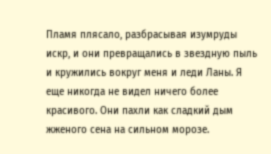Пламя плясало, разбрасывая изумруды искр, и они превращались в звездную пыль и кружились вокруг меня и леди Ланы. Я еще никогда не видел ничего более красивого. Они пахли как сладкий дым жженого сена на сильном морозе.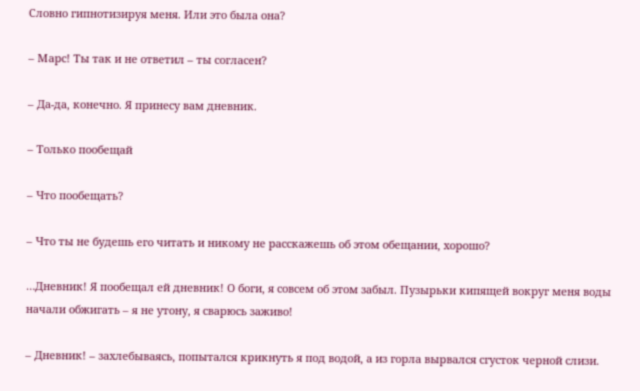Словно гипнотизируя меня. Или это была она?

– Марс! Ты так и не ответил – ты согласен?

– Да-да, конечно. Я принесу вам дневник.

– Только пообещай

– Что пообещать?

– Что ты не будешь его читать и никому не расскажешь об этом обещании, хорошо?

…Дневник! Я пообещал ей дневник! О боги, я совсем об этом забыл. Пузырьки кипящей вокруг меня воды начали обжигать – я не утону, я сварюсь заживо!

– Дневник! – захлебываясь, попытался крикнуть я под водой, а из горла вырвался сгусток черной слизи.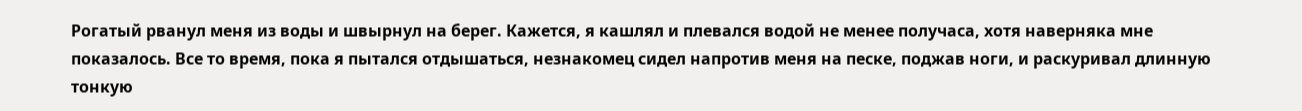Рогатый рванул меня из воды и швырнул на берег. Кажется, я кашлял и плевался водой не менее получаса, хотя наверняка мне показалось. Все то время, пока я пытался отдышаться, незнакомец сидел напротив меня на песке, поджав ноги, и раскуривал длинную тонкую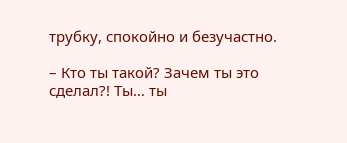трубку, спокойно и безучастно.

– Кто ты такой? Зачем ты это сделал?! Ты… ты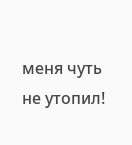меня чуть не утопил!